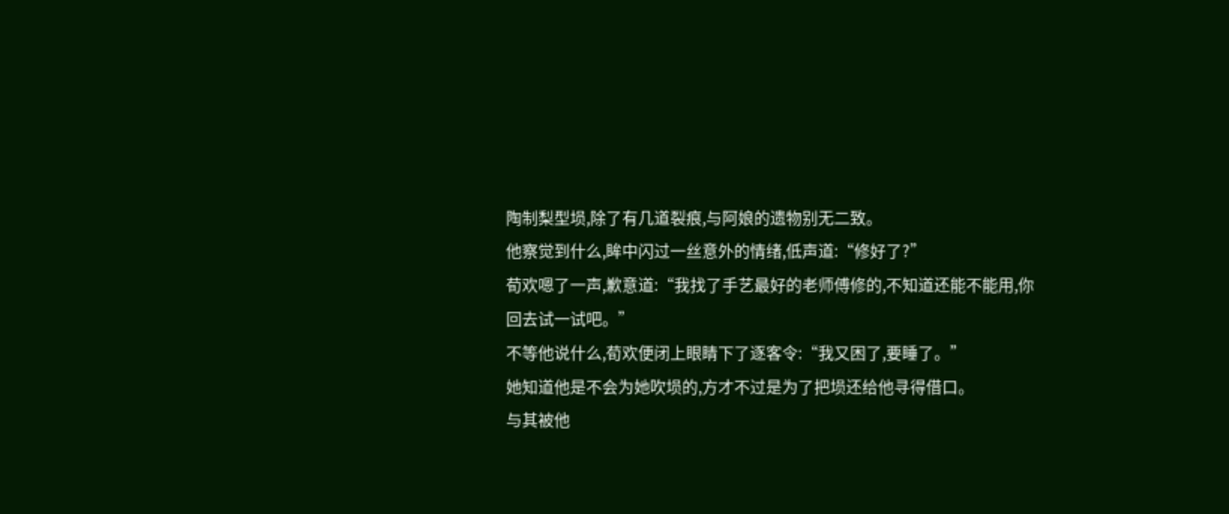陶制梨型埙,除了有几道裂痕,与阿娘的遗物别无二致。
他察觉到什么,眸中闪过一丝意外的情绪,低声道:“修好了?”
荀欢嗯了一声,歉意道:“我找了手艺最好的老师傅修的,不知道还能不能用,你回去试一试吧。”
不等他说什么,荀欢便闭上眼睛下了逐客令:“我又困了,要睡了。”
她知道他是不会为她吹埙的,方才不过是为了把埙还给他寻得借口。
与其被他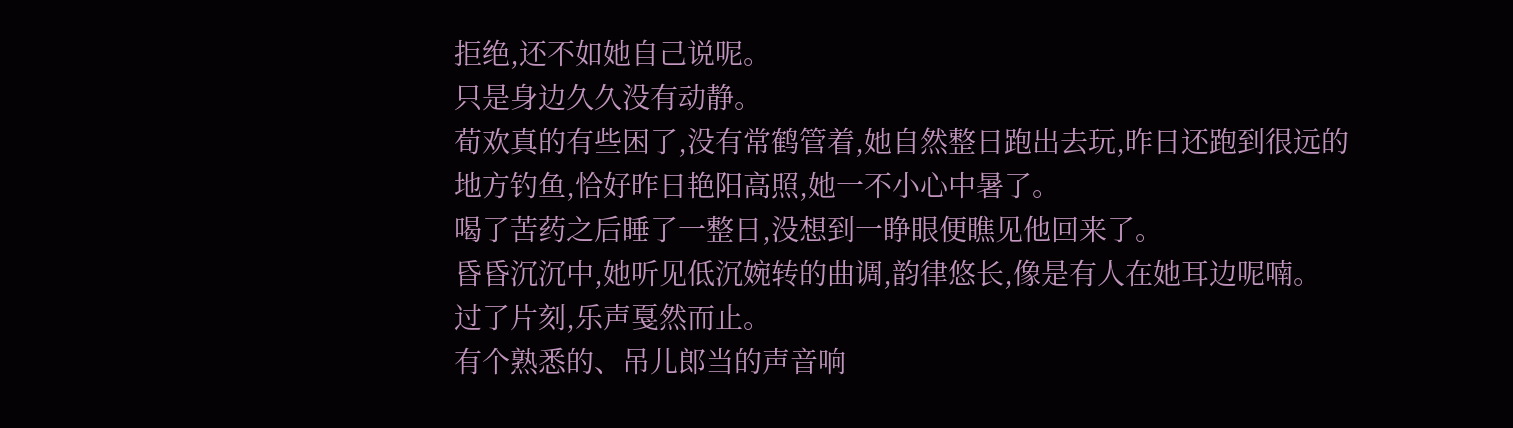拒绝,还不如她自己说呢。
只是身边久久没有动静。
荀欢真的有些困了,没有常鹤管着,她自然整日跑出去玩,昨日还跑到很远的地方钓鱼,恰好昨日艳阳高照,她一不小心中暑了。
喝了苦药之后睡了一整日,没想到一睁眼便瞧见他回来了。
昏昏沉沉中,她听见低沉婉转的曲调,韵律悠长,像是有人在她耳边呢喃。
过了片刻,乐声戛然而止。
有个熟悉的、吊儿郎当的声音响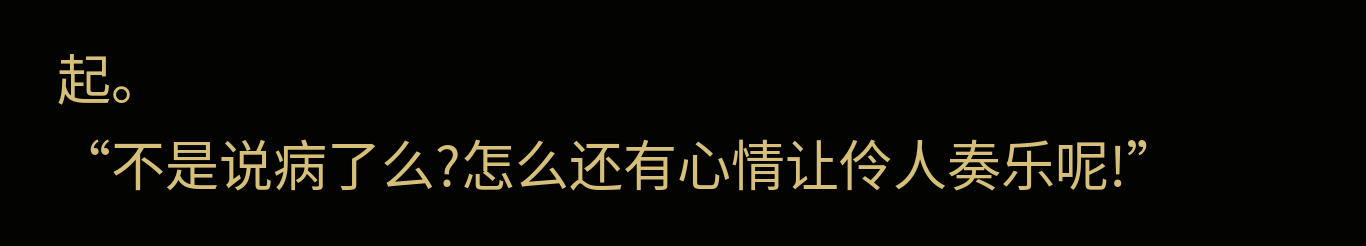起。
“不是说病了么?怎么还有心情让伶人奏乐呢!”